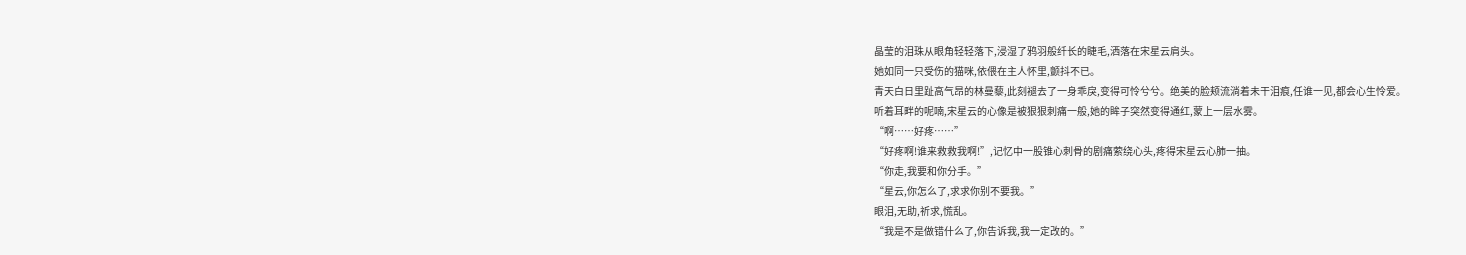晶莹的泪珠从眼角轻轻落下,浸湿了鸦羽般纤长的睫毛,洒落在宋星云肩头。
她如同一只受伤的猫咪,依偎在主人怀里,颤抖不已。
青天白日里趾高气昂的林曼藜,此刻褪去了一身乖戾,变得可怜兮兮。绝美的脸颊流淌着未干泪痕,任谁一见,都会心生怜爱。
听着耳畔的呢喃,宋星云的心像是被狠狠刺痛一般,她的眸子突然变得通红,蒙上一层水雾。
“啊……好疼……”
“好疼啊!谁来救救我啊!”,记忆中一股锥心刺骨的剧痛萦绕心头,疼得宋星云心肺一抽。
“你走,我要和你分手。”
“星云,你怎么了,求求你别不要我。”
眼泪,无助,祈求,慌乱。
“我是不是做错什么了,你告诉我,我一定改的。”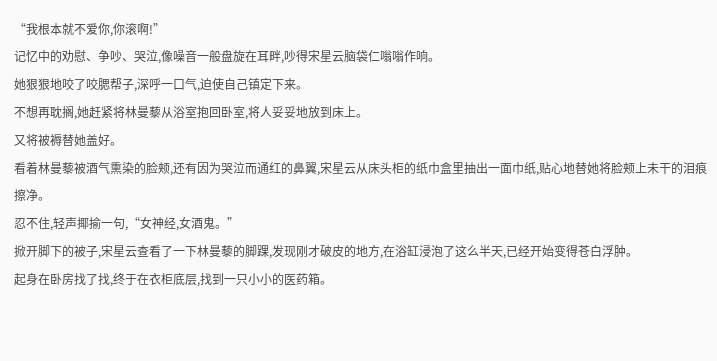“我根本就不爱你,你滚啊!”
记忆中的劝慰、争吵、哭泣,像噪音一般盘旋在耳畔,吵得宋星云脑袋仁嗡嗡作响。
她狠狠地咬了咬腮帮子,深呼一口气,迫使自己镇定下来。
不想再耽搁,她赶紧将林曼藜从浴室抱回卧室,将人妥妥地放到床上。
又将被褥替她盖好。
看着林曼藜被酒气熏染的脸颊,还有因为哭泣而通红的鼻翼,宋星云从床头柜的纸巾盒里抽出一面巾纸,贴心地替她将脸颊上未干的泪痕擦净。
忍不住,轻声揶揄一句,“女神经,女酒鬼。”
掀开脚下的被子,宋星云查看了一下林曼藜的脚踝,发现刚才破皮的地方,在浴缸浸泡了这么半天,已经开始变得苍白浮肿。
起身在卧房找了找,终于在衣柜底层,找到一只小小的医药箱。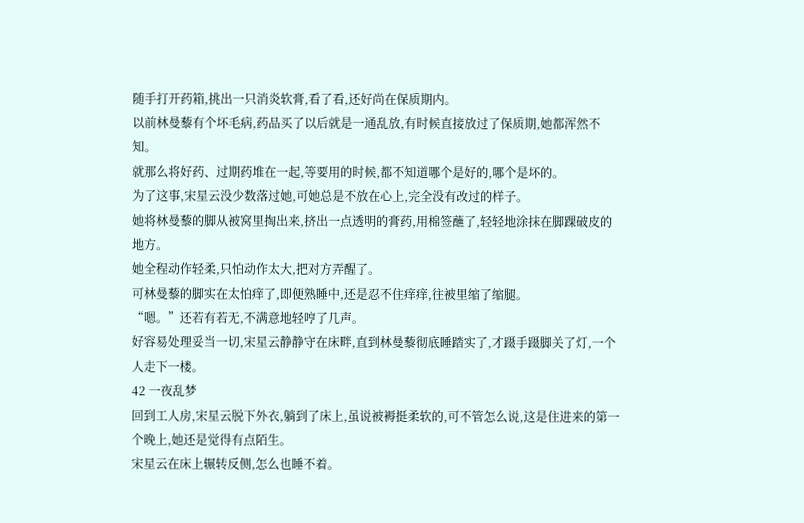随手打开药箱,挑出一只消炎软膏,看了看,还好尚在保质期内。
以前林曼藜有个坏毛病,药品买了以后就是一通乱放,有时候直接放过了保质期,她都浑然不知。
就那么将好药、过期药堆在一起,等要用的时候,都不知道哪个是好的,哪个是坏的。
为了这事,宋星云没少数落过她,可她总是不放在心上,完全没有改过的样子。
她将林曼藜的脚从被窝里掏出来,挤出一点透明的膏药,用棉签蘸了,轻轻地涂抹在脚踝破皮的地方。
她全程动作轻柔,只怕动作太大,把对方弄醒了。
可林曼藜的脚实在太怕痒了,即便熟睡中,还是忍不住痒痒,往被里缩了缩腿。
“嗯。”还若有若无,不满意地轻哼了几声。
好容易处理妥当一切,宋星云静静守在床畔,直到林曼藜彻底睡踏实了,才蹑手蹑脚关了灯,一个人走下一楼。
42 一夜乱梦
回到工人房,宋星云脱下外衣,躺到了床上,虽说被褥挺柔软的,可不管怎么说,这是住进来的第一个晚上,她还是觉得有点陌生。
宋星云在床上辗转反侧,怎么也睡不着。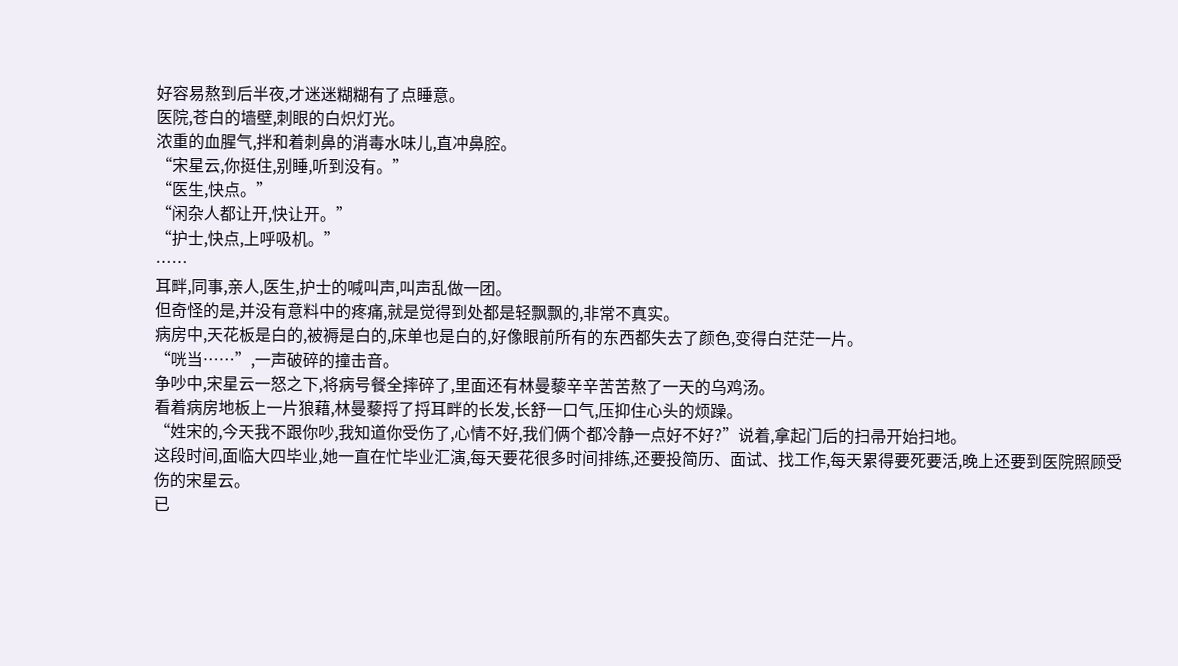好容易熬到后半夜,才迷迷糊糊有了点睡意。
医院,苍白的墙壁,刺眼的白炽灯光。
浓重的血腥气,拌和着刺鼻的消毒水味儿,直冲鼻腔。
“宋星云,你挺住,别睡,听到没有。”
“医生,快点。”
“闲杂人都让开,快让开。”
“护士,快点,上呼吸机。”
……
耳畔,同事,亲人,医生,护士的喊叫声,叫声乱做一团。
但奇怪的是,并没有意料中的疼痛,就是觉得到处都是轻飘飘的,非常不真实。
病房中,天花板是白的,被褥是白的,床单也是白的,好像眼前所有的东西都失去了颜色,变得白茫茫一片。
“咣当……”,一声破碎的撞击音。
争吵中,宋星云一怒之下,将病号餐全摔碎了,里面还有林曼藜辛辛苦苦熬了一天的乌鸡汤。
看着病房地板上一片狼藉,林曼藜捋了捋耳畔的长发,长舒一口气,压抑住心头的烦躁。
“姓宋的,今天我不跟你吵,我知道你受伤了,心情不好,我们俩个都冷静一点好不好?”说着,拿起门后的扫帚开始扫地。
这段时间,面临大四毕业,她一直在忙毕业汇演,每天要花很多时间排练,还要投简历、面试、找工作,每天累得要死要活,晚上还要到医院照顾受伤的宋星云。
已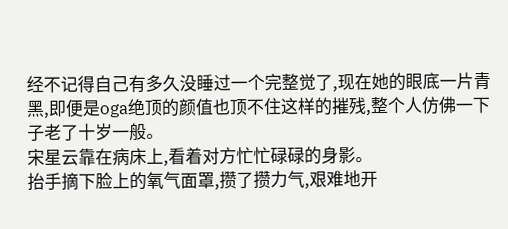经不记得自己有多久没睡过一个完整觉了,现在她的眼底一片青黑,即便是oga绝顶的颜值也顶不住这样的摧残,整个人仿佛一下子老了十岁一般。
宋星云靠在病床上,看着对方忙忙碌碌的身影。
抬手摘下脸上的氧气面罩,攒了攒力气,艰难地开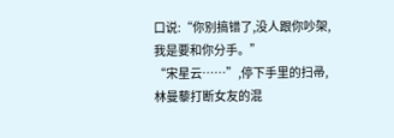口说:“你别搞错了,没人跟你吵架,我是要和你分手。”
“宋星云……”,停下手里的扫帚,林曼藜打断女友的混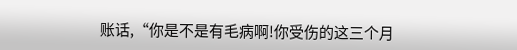账话,“你是不是有毛病啊!你受伤的这三个月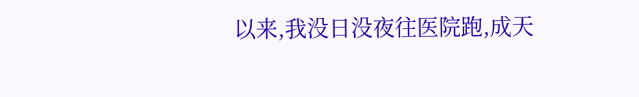以来,我没日没夜往医院跑,成天